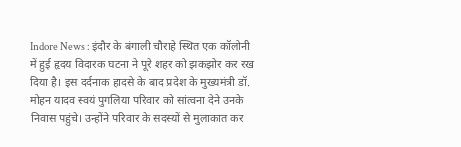Indore News : इंदौर के बंगाली चौराहे स्थित एक कॉलोनी में हुई हृदय विदारक घटना ने पूरे शहर को झकझोर कर रख दिया है। इस दर्दनाक हादसे के बाद प्रदेश के मुख्यमंत्री डॉ. मोहन यादव स्वयं पुगलिया परिवार को सांत्वना देने उनके निवास पहुंचे। उन्होंने परिवार के सदस्यों से मुलाकात कर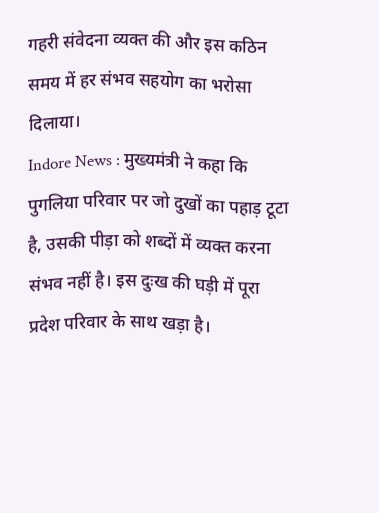गहरी संवेदना व्यक्त की और इस कठिन समय में हर संभव सहयोग का भरोसा दिलाया।
Indore News : मुख्यमंत्री ने कहा कि पुगलिया परिवार पर जो दुखों का पहाड़ टूटा है, उसकी पीड़ा को शब्दों में व्यक्त करना संभव नहीं है। इस दुःख की घड़ी में पूरा प्रदेश परिवार के साथ खड़ा है।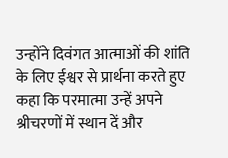उन्होंने दिवंगत आत्माओं की शांति के लिए ईश्वर से प्रार्थना करते हुए कहा कि परमात्मा उन्हें अपने श्रीचरणों में स्थान दें और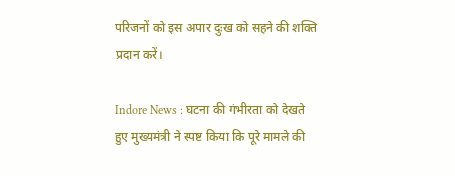परिजनों को इस अपार दुःख को सहने की शक्ति प्रदान करें।

Indore News : घटना की गंभीरता को देखते हुए मुख्यमंत्री ने स्पष्ट किया कि पूरे मामले की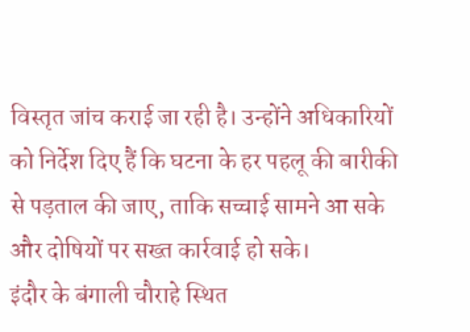विस्तृत जांच कराई जा रही है। उन्होंने अधिकारियों को निर्देश दिए हैं कि घटना के हर पहलू की बारीकी से पड़ताल की जाए, ताकि सच्चाई सामने आ सके और दोषियों पर सख्त कार्रवाई हो सके।
इंदौर के बंगाली चौराहे स्थित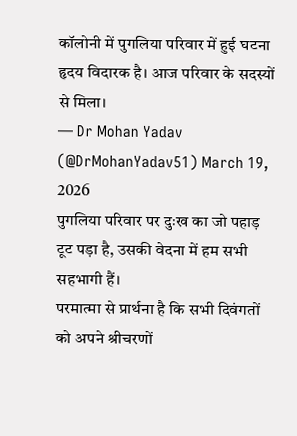कॉलोनी में पुगलिया परिवार में हुई घटना हृदय विदारक है। आज परिवार के सदस्यों से मिला।
— Dr Mohan Yadav (@DrMohanYadav51) March 19, 2026
पुगलिया परिवार पर दुःख का जो पहाड़ टूट पड़ा है, उसकी वेदना में हम सभी सहभागी हैं।
परमात्मा से प्रार्थना है कि सभी दिवंगतों को अपने श्रीचरणों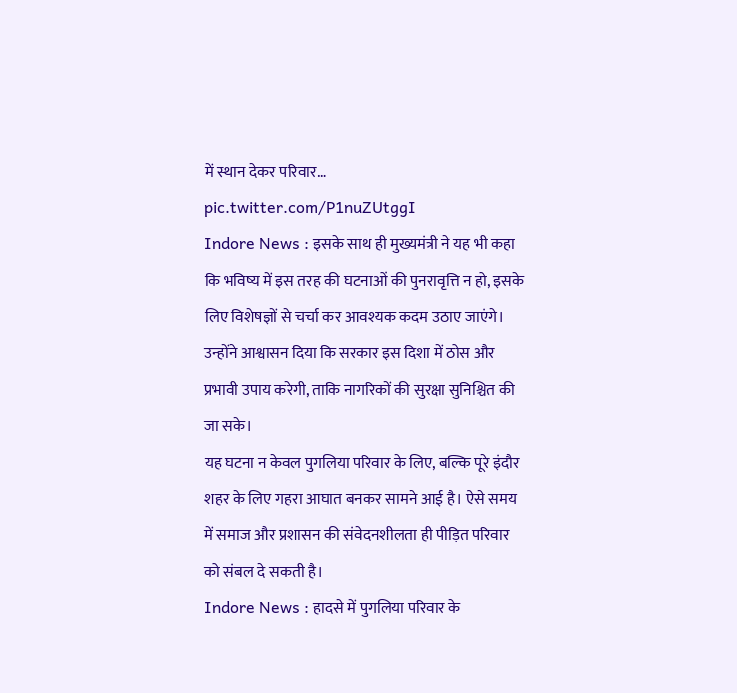में स्थान देकर परिवार… pic.twitter.com/P1nuZUtggI
Indore News : इसके साथ ही मुख्यमंत्री ने यह भी कहा कि भविष्य में इस तरह की घटनाओं की पुनरावृत्ति न हो, इसके लिए विशेषज्ञों से चर्चा कर आवश्यक कदम उठाए जाएंगे। उन्होंने आश्वासन दिया कि सरकार इस दिशा में ठोस और प्रभावी उपाय करेगी, ताकि नागरिकों की सुरक्षा सुनिश्चित की जा सके।
यह घटना न केवल पुगलिया परिवार के लिए, बल्कि पूरे इंदौर शहर के लिए गहरा आघात बनकर सामने आई है। ऐसे समय में समाज और प्रशासन की संवेदनशीलता ही पीड़ित परिवार को संबल दे सकती है।
Indore News : हादसे में पुगलिया परिवार के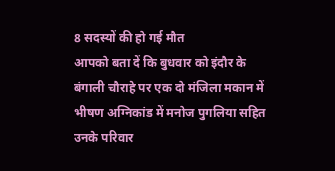8 सदस्यों की हो गई मौत
आपको बता दें कि बुधवार को इंदौर के बंगाली चौराहे पर एक दो मंजिला मकान में भीषण अग्निकांड में मनोज पुगलिया सहित उनके परिवार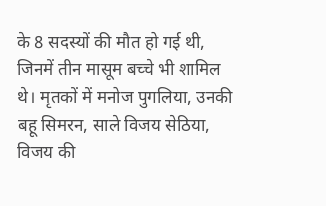के 8 सदस्यों की मौत हो गई थी, जिनमें तीन मासूम बच्चे भी शामिल थे। मृतकों में मनोज पुगलिया, उनकी बहू सिमरन, साले विजय सेठिया, विजय की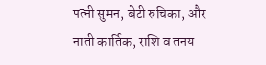पत्नी सुमन, बेटी रुचिका, और नाती कार्तिक, राशि व तनय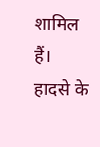शामिल हैं। हादसे के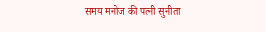समय मनोज की पत्नी सुनीता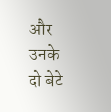और उनके दो बेटे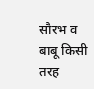सौरभ व बाबू किसी तरह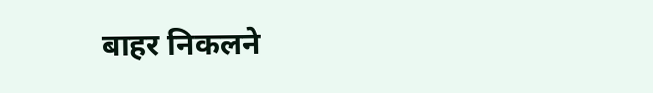बाहर निकलने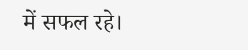में सफल रहे।